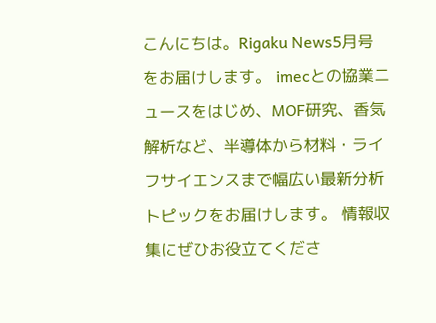こんにちは。Rigaku News5月号をお届けします。 imecとの協業ニュースをはじめ、MOF研究、香気解析など、半導体から材料・ライフサイエンスまで幅広い最新分析トピックをお届けします。 情報収集にぜひお役立てくださ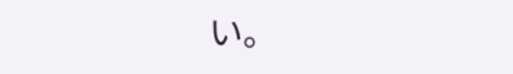い。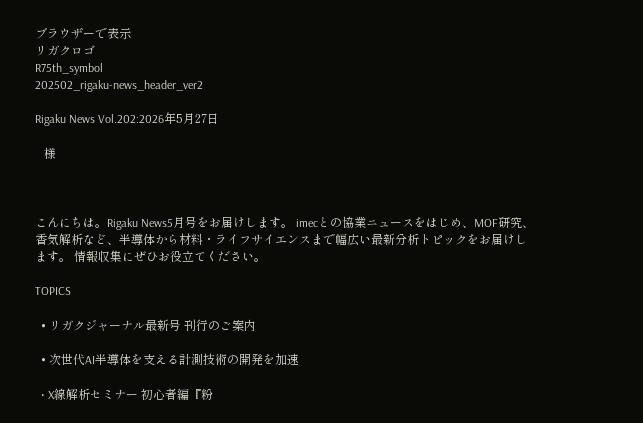ブラウザーで表示
リガクロゴ
R75th_symbol
202502_rigaku-news_header_ver2

Rigaku News Vol.202:2026年5月27日

   様



こんにちは。Rigaku News5月号をお届けします。 imecとの協業ニュースをはじめ、MOF研究、香気解析など、半導体から材料・ライフサイエンスまで幅広い最新分析トピックをお届けします。 情報収集にぜひお役立てください。

TOPICS

  • リガクジャーナル最新号 刊行のご案内

  • 次世代AI半導体を支える計測技術の開発を加速

  • X線解析セミナー 初心者編『粉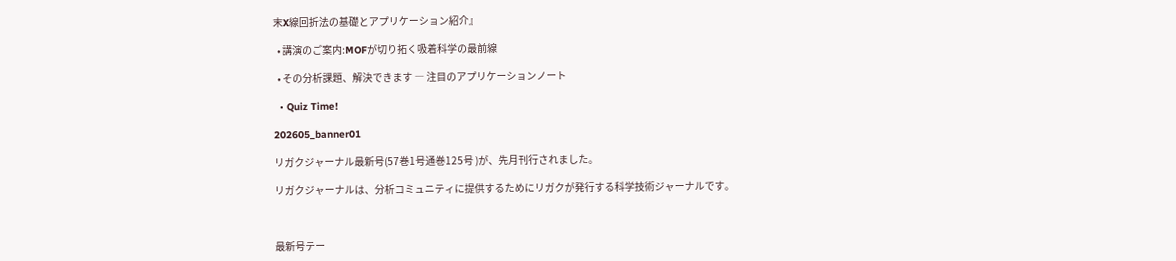末X線回折法の基礎とアプリケーション紹介』

  • 講演のご案内:MOFが切り拓く吸着科学の最前線

  • その分析課題、解決できます ― 注目のアプリケーションノート

  • Quiz Time!

202605_banner01

リガクジャーナル最新号(57巻1号通巻125号 )が、先月刊行されました。

リガクジャーナルは、分析コミュニティに提供するためにリガクが発行する科学技術ジャーナルです。



最新号テー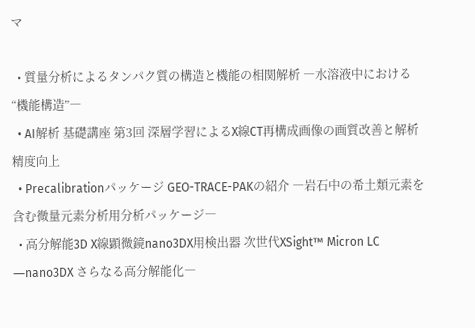マ

  • 質量分析によるタンパク質の構造と機能の相関解析 ―水溶液中における“機能構造”―
  • AI解析 基礎講座 第3回 深層学習によるX線CT再構成画像の画質改善と解析精度向上
  • Precalibrationパッケージ GEO-TRACE-PAKの紹介 ―岩石中の希土類元素を含む微量元素分析用分析パッケージ―
  • 高分解能3D X線顕微鏡nano3DX用検出器 次世代XSight™ Micron LC ―nano3DX さらなる高分解能化―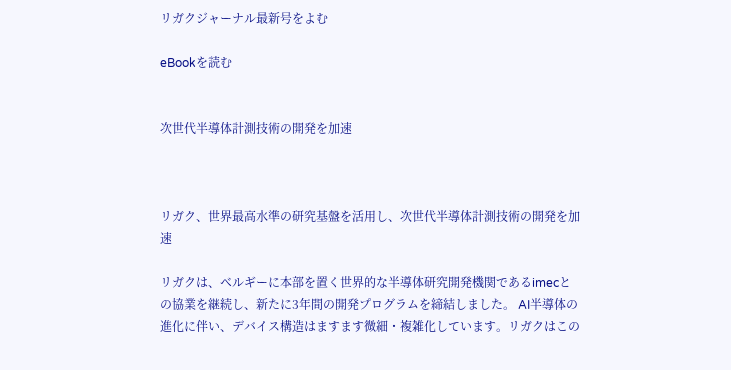リガクジャーナル最新号をよむ

eBookを読む


次世代半導体計測技術の開発を加速



リガク、世界最高水準の研究基盤を活用し、次世代半導体計測技術の開発を加速

リガクは、ベルギーに本部を置く世界的な半導体研究開発機関であるimecとの協業を継続し、新たに3年間の開発プログラムを締結しました。 AI半導体の進化に伴い、デバイス構造はますます微細・複雑化しています。リガクはこの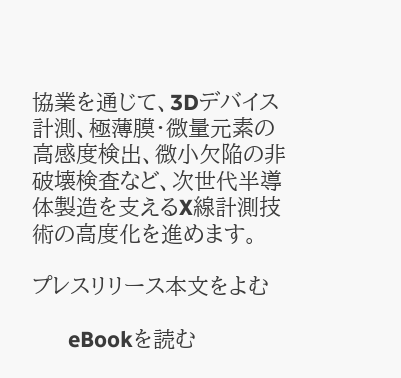協業を通じて、3Dデバイス計測、極薄膜・微量元素の高感度検出、微小欠陥の非破壊検査など、次世代半導体製造を支えるX線計測技術の高度化を進めます。

プレスリリース本文をよむ

      eBookを読む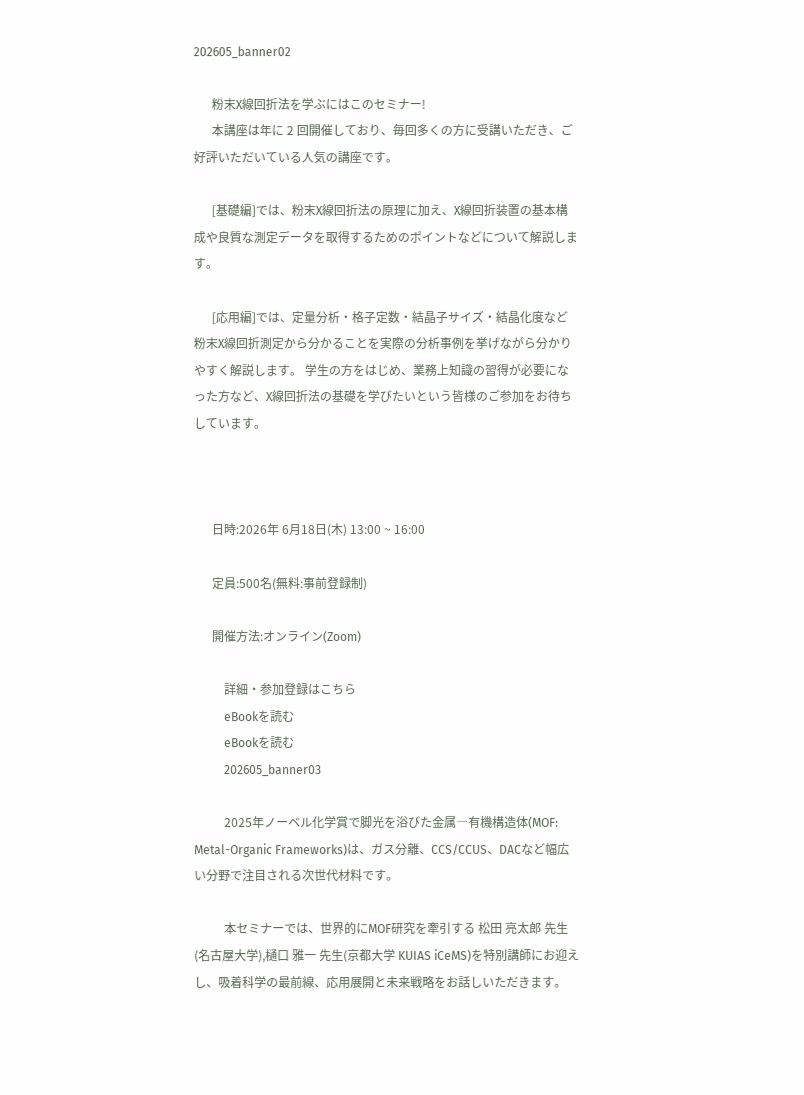202605_banner02

      粉末X線回折法を学ぶにはこのセミナー!
      本講座は年に 2 回開催しており、毎回多くの方に受講いただき、ご好評いただいている人気の講座です。

      [基礎編]では、粉末X線回折法の原理に加え、X線回折装置の基本構成や良質な測定データを取得するためのポイントなどについて解説します。

      [応用編]では、定量分析・格子定数・結晶子サイズ・結晶化度など粉末X線回折測定から分かることを実際の分析事例を挙げながら分かりやすく解説します。 学生の方をはじめ、業務上知識の習得が必要になった方など、X線回折法の基礎を学びたいという皆様のご参加をお待ちしています。



      日時:2026年 6月18日(木) 13:00 ~ 16:00

      定員:500名(無料:事前登録制)

      開催方法:オンライン(Zoom)

          詳細・参加登録はこちら
          eBookを読む
          eBookを読む
          202605_banner03

          2025年ノーベル化学賞で脚光を浴びた金属―有機構造体(MOF: Metal-Organic Frameworks)は、ガス分離、CCS/CCUS、DACなど幅広い分野で注目される次世代材料です。

          本セミナーでは、世界的にMOF研究を牽引する 松田 亮太郎 先生(名古屋大学),樋口 雅一 先生(京都大学 KUIAS iCeMS)を特別講師にお迎えし、吸着科学の最前線、応用展開と未来戦略をお話しいただきます。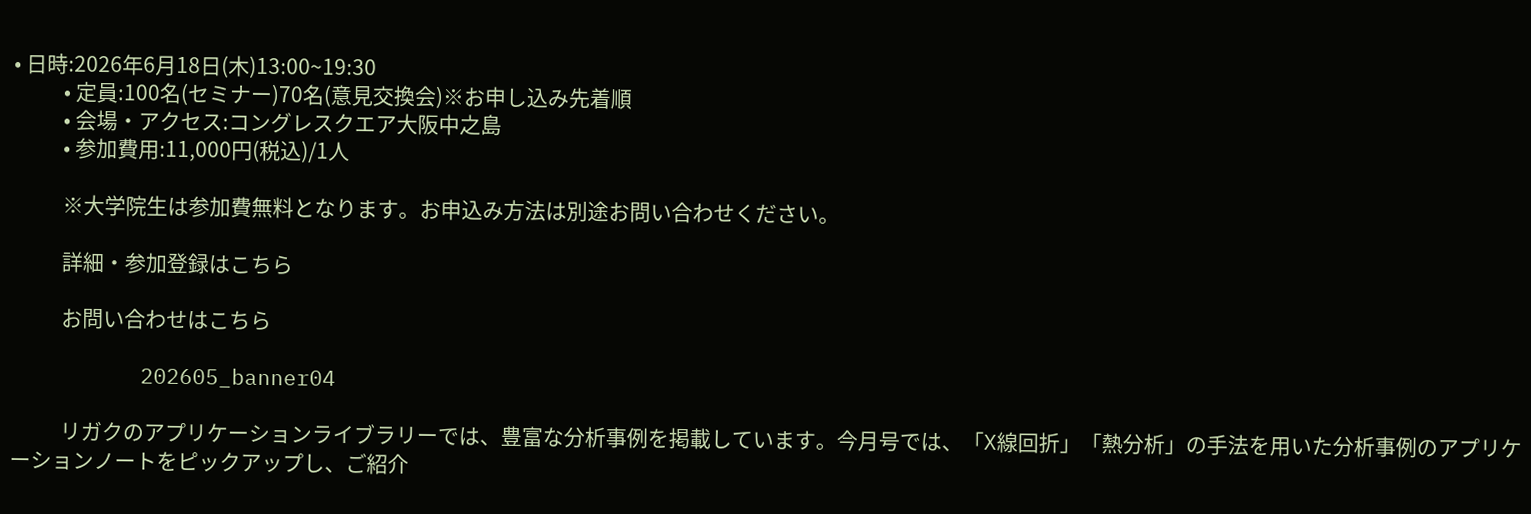• 日時:2026年6月18日(木)13:00~19:30
          • 定員:100名(セミナー)70名(意見交換会)※お申し込み先着順
          • 会場・アクセス:コングレスクエア大阪中之島
          • 参加費用:11,000円(税込)/1人

          ※大学院生は参加費無料となります。お申込み方法は別途お問い合わせください。

          詳細・参加登録はこちら

          お問い合わせはこちら

          202605_banner04

          リガクのアプリケーションライブラリーでは、豊富な分析事例を掲載しています。今月号では、「X線回折」「熱分析」の手法を用いた分析事例のアプリケーションノートをピックアップし、ご紹介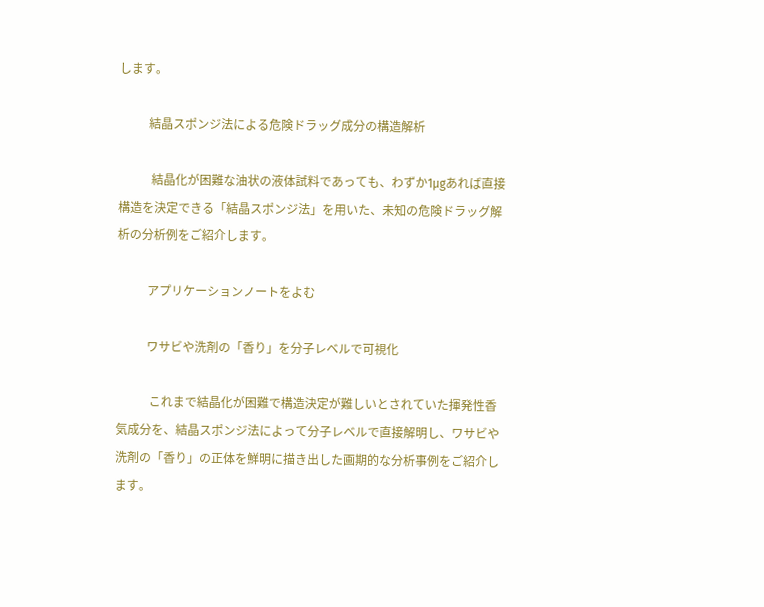します。

          結晶スポンジ法による危険ドラッグ成分の構造解析

           結晶化が困難な油状の液体試料であっても、わずか1μgあれば直接構造を決定できる「結晶スポンジ法」を用いた、未知の危険ドラッグ解析の分析例をご紹介します。

          アプリケーションノートをよむ

          ワサビや洗剤の「香り」を分子レベルで可視化

           これまで結晶化が困難で構造決定が難しいとされていた揮発性香気成分を、結晶スポンジ法によって分子レベルで直接解明し、ワサビや洗剤の「香り」の正体を鮮明に描き出した画期的な分析事例をご紹介します。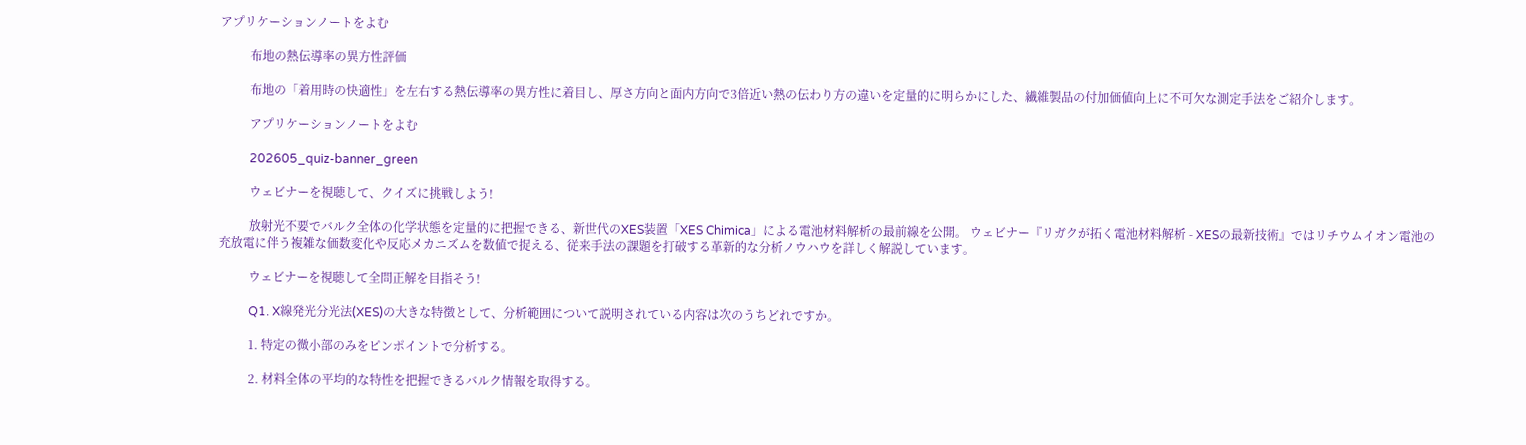アプリケーションノートをよむ

          布地の熱伝導率の異方性評価

          布地の「着用時の快適性」を左右する熱伝導率の異方性に着目し、厚さ方向と面内方向で3倍近い熱の伝わり方の違いを定量的に明らかにした、繊維製品の付加価値向上に不可欠な測定手法をご紹介します。

          アプリケーションノートをよむ

          202605_quiz-banner_green

          ウェビナーを視聴して、クイズに挑戦しよう!

          放射光不要でバルク全体の化学状態を定量的に把握できる、新世代のXES装置「XES Chimica」による電池材料解析の最前線を公開。 ウェビナー『リガクが拓く電池材料解析 - XESの最新技術』ではリチウムイオン電池の充放電に伴う複雑な価数変化や反応メカニズムを数値で捉える、従来手法の課題を打破する革新的な分析ノウハウを詳しく解説しています。

          ウェビナーを視聴して全問正解を目指そう!

          Q1. X線発光分光法(XES)の大きな特徴として、分析範囲について説明されている内容は次のうちどれですか。

          1. 特定の微小部のみをピンポイントで分析する。

          2. 材料全体の平均的な特性を把握できるバルク情報を取得する。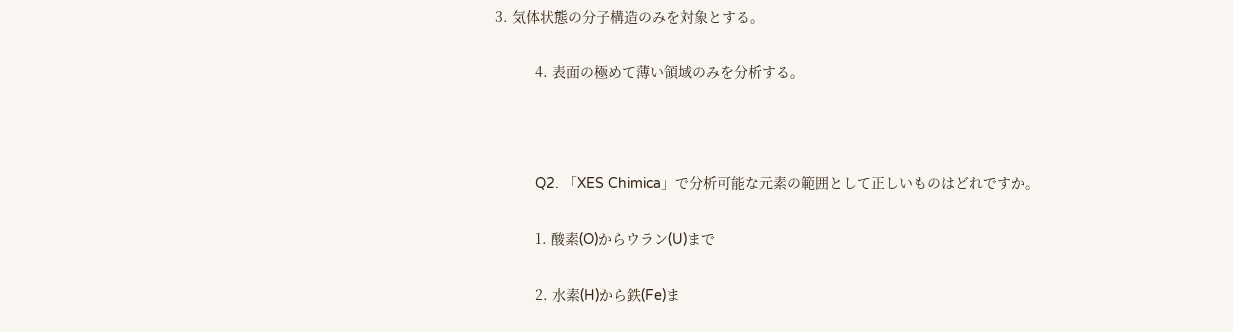3. 気体状態の分子構造のみを対象とする。

          4. 表面の極めて薄い領域のみを分析する。



          Q2. 「XES Chimica」で分析可能な元素の範囲として正しいものはどれですか。

          1. 酸素(O)からウラン(U)まで

          2. 水素(H)から鉄(Fe)ま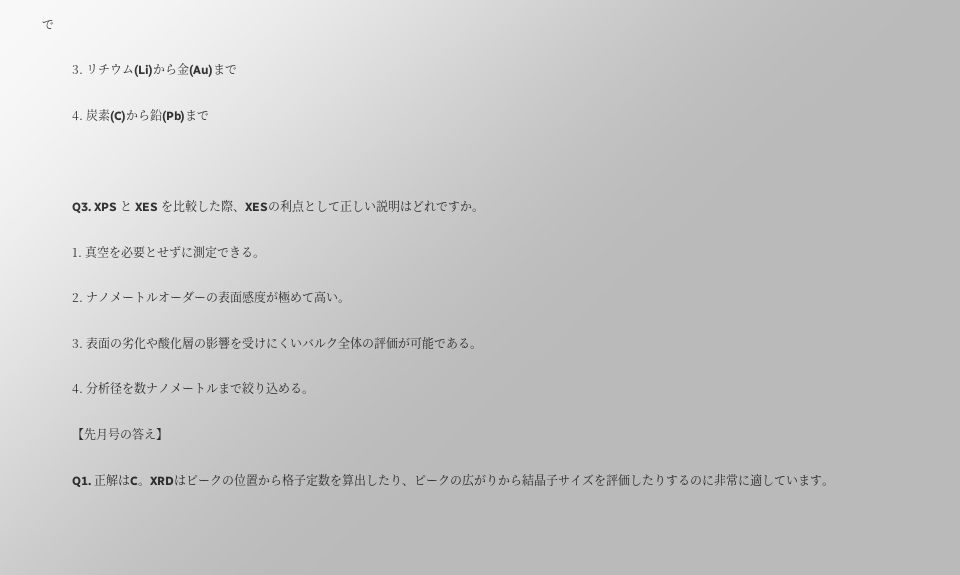で

          3. リチウム(Li)から金(Au)まで

          4. 炭素(C)から鉛(Pb)まで



          Q3. XPS と XES を比較した際、XESの利点として正しい説明はどれですか。

          1. 真空を必要とせずに測定できる。

          2. ナノメートルオーダーの表面感度が極めて高い。

          3. 表面の劣化や酸化層の影響を受けにくいバルク全体の評価が可能である。

          4. 分析径を数ナノメートルまで絞り込める。

          【先月号の答え】

          Q1. 正解はC。XRDはピークの位置から格子定数を算出したり、ピークの広がりから結晶子サイズを評価したりするのに非常に適しています。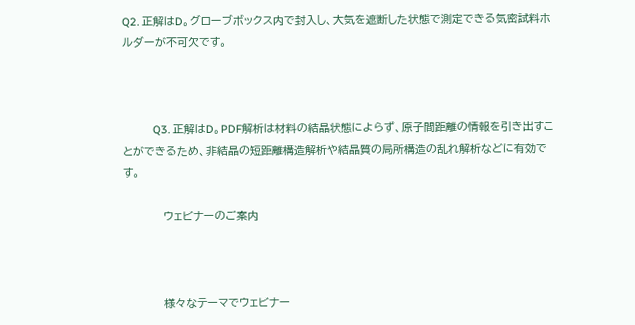Q2. 正解はD。グローブボックス内で封入し、大気を遮断した状態で測定できる気密試料ホルダーが不可欠です。



          Q3. 正解はD。PDF解析は材料の結晶状態によらず、原子間距離の情報を引き出すことができるため、非結晶の短距離構造解析や結晶質の局所構造の乱れ解析などに有効です。

          ウェビナーのご案内



          様々なテーマでウェビナー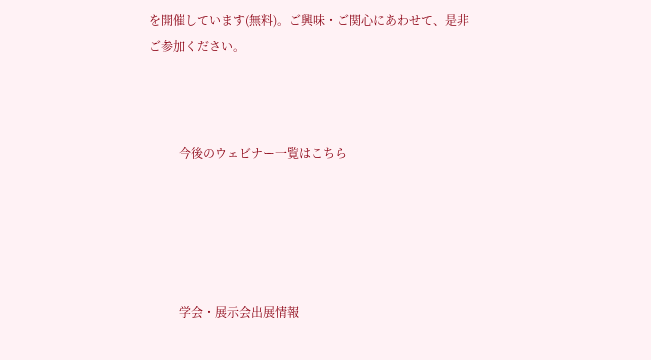を開催しています(無料)。ご興味・ご関心にあわせて、是非ご参加ください。



          今後のウェビナー一覧はこちら





          学会・展示会出展情報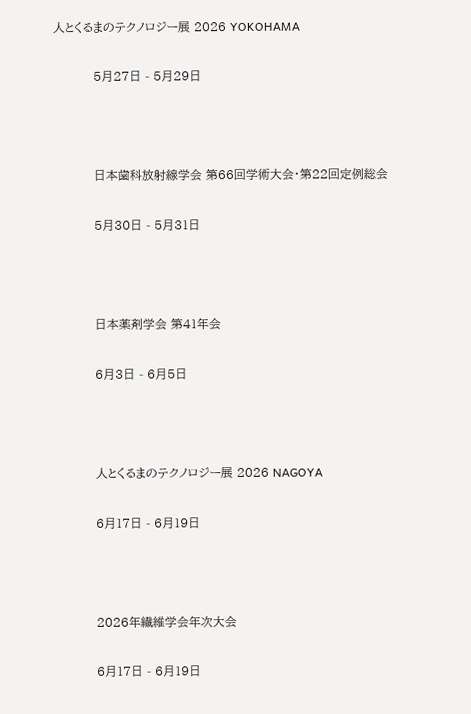人とくるまのテクノロジー展 2026 YOKOHAMA

          5月27日 - 5月29日



          日本歯科放射線学会 第66回学術大会・第22回定例総会

          5月30日 - 5月31日



          日本薬剤学会 第41年会

          6月3日 - 6月5日



          人とくるまのテクノロジー展 2026 NAGOYA

          6月17日 - 6月19日



          2026年繊維学会年次大会

          6月17日 - 6月19日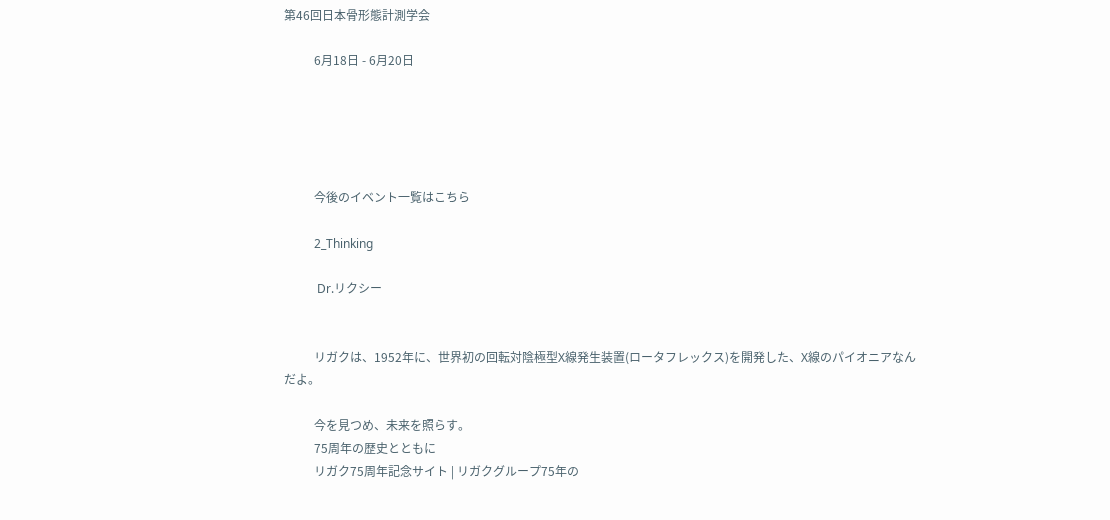第46回日本骨形態計測学会

          6月18日 - 6月20日





          今後のイベント一覧はこちら

          2_Thinking

           Dr.リクシー


          リガクは、1952年に、世界初の回転対陰極型X線発生装置(ロータフレックス)を開発した、X線のパイオニアなんだよ。

          今を見つめ、未来を照らす。
          75周年の歴史とともに
          リガク75周年記念サイト | リガクグループ75年の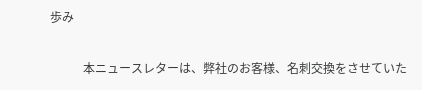歩み

           本ニュースレターは、弊社のお客様、名刺交換をさせていた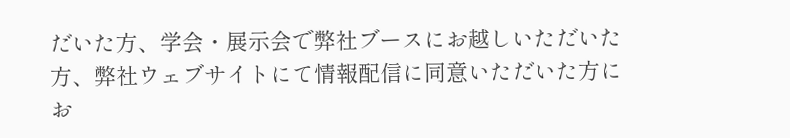だいた方、学会・展示会で弊社ブースにお越しいただいた方、弊社ウェブサイトにて情報配信に同意いただいた方にお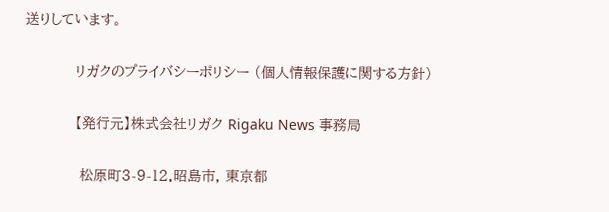送りしています。

          リガクのプライバシーポリシー (個人情報保護に関する方針)

          【発行元】株式会社リガク Rigaku News 事務局

           松原町3-9-12.昭島市, 東京都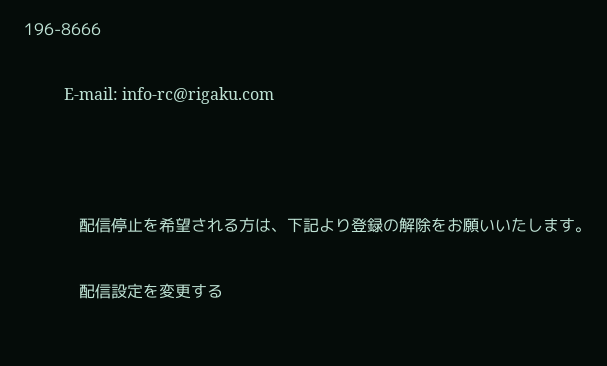196-8666

          E-mail: info-rc@rigaku.com



           配信停止を希望される方は、下記より登録の解除をお願いいたします。

           配信設定を変更する